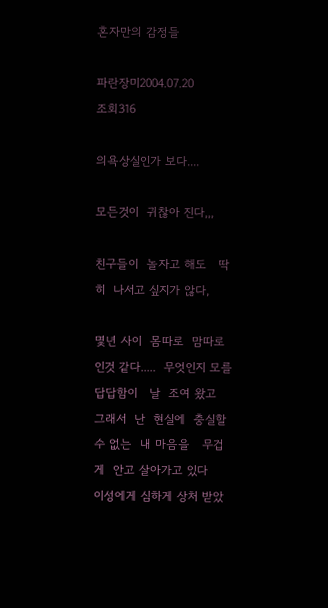혼자만의 감정들

파란장미2004.07.20
조회316

의욕상실인가 보다....

모든것이  귀찮아 진다,,,

친구들이  놀자고 해도   딱히  나서고 싶지가 않다,

몇년 사이  몸따로  맘따로  인것 같다.....  무엇인지 모를  답답함이   날  조여 왔고  그래서  난  현실에  충실할 수 없는  내 마음을   무겁게  안고 살아가고 있다    이성에게 심하게 상처 받았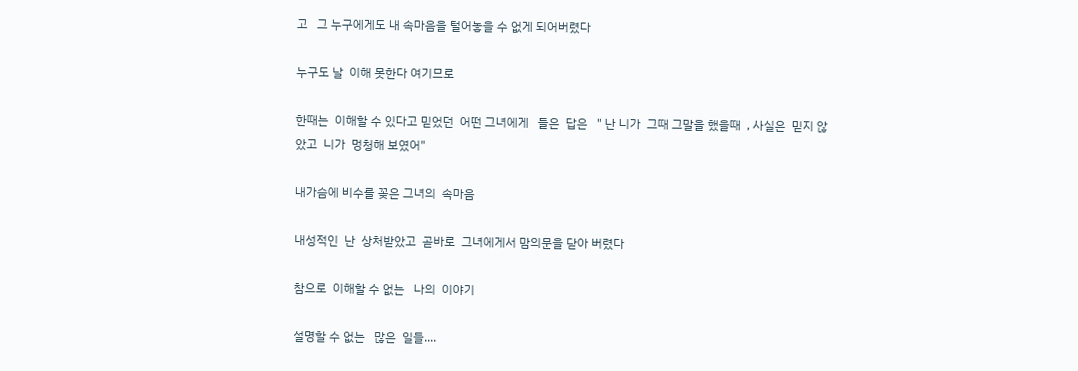고   그 누구에게도 내 속마음을 털어놓을 수 없게 되어버렸다

누구도 날  이해 못한다 여기므로

한때는  이해할 수 있다고 믿었던  어떤 그녀에게   들은  답은   " 난 니가  그때 그말을 했을때  , 사실은  믿지 않았고  니가  멍청해 보였어"

내가슴에 비수를 꽂은 그녀의  속마음

내성적인  난  상처받았고  곧바로  그녀에게서 맘의문을 닫아 버렸다

참으로  이해할 수 없는   나의  이야기

설명할 수 없는   많은  일들....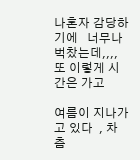나혼자 감당하기에   너무나  벅찼는데,,,, 또 이렇게 시간은 가고

여름이 지나가고 있다  , 차츰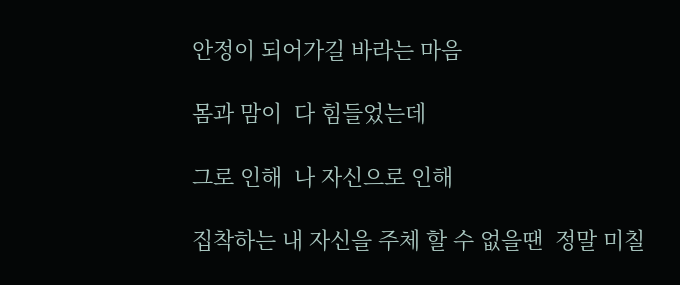안정이 되어가길 바라는 마음

몸과 맘이  다 힘들었는데

그로 인해  나 자신으로 인해

집착하는 내 자신을 주체 할 수 없을땐  정말 미칠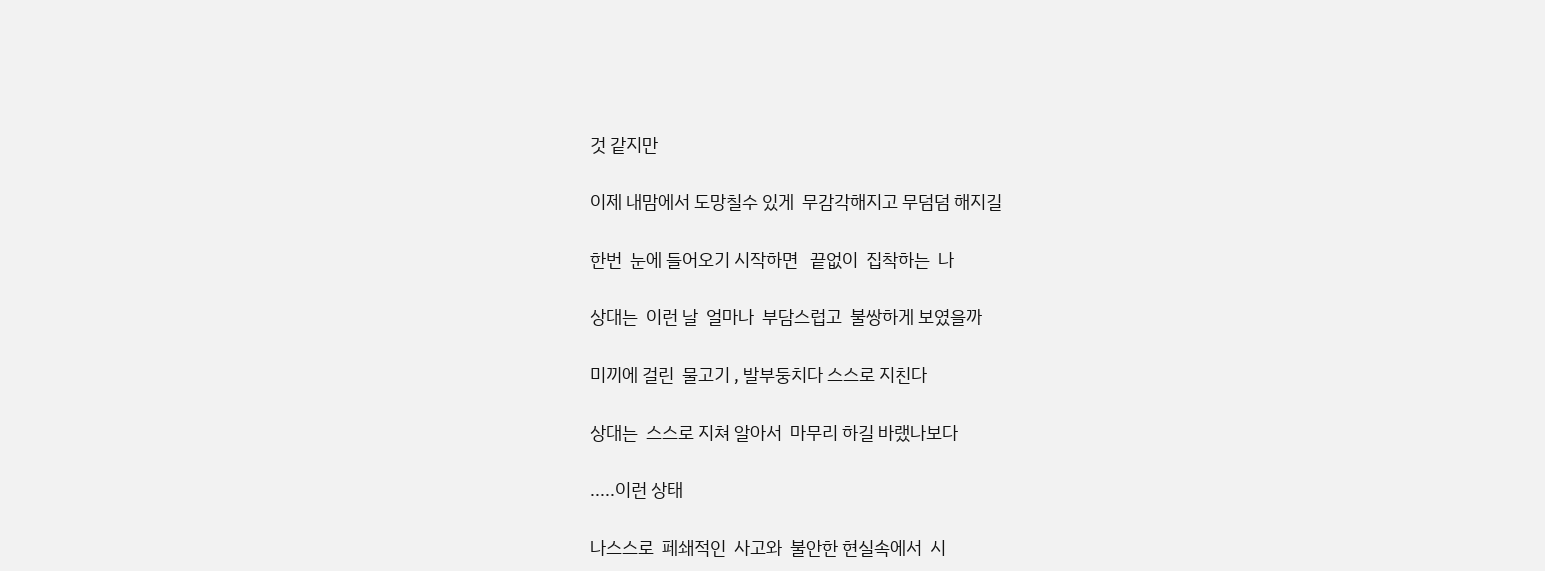것 같지만

이제 내맘에서 도망칠수 있게  무감각해지고 무덤덤 해지길

한번  눈에 들어오기 시작하면   끝없이  집착하는  나

상대는  이런 날  얼마나  부담스럽고  불쌍하게 보였을까

미끼에 걸린  물고기 , 발부둥치다 스스로 지친다

상대는  스스로 지쳐 알아서  마무리 하길 바랬나보다

.....이런 상태

나스스로  페쇄적인  사고와  불안한 현실속에서  시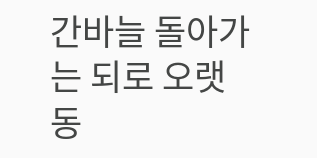간바늘 돌아가는 되로 오랫동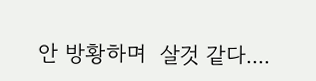안 방황하며  살것 같다....